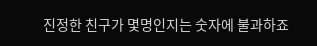진정한 친구가 몇명인지는 숫자에 불과하죠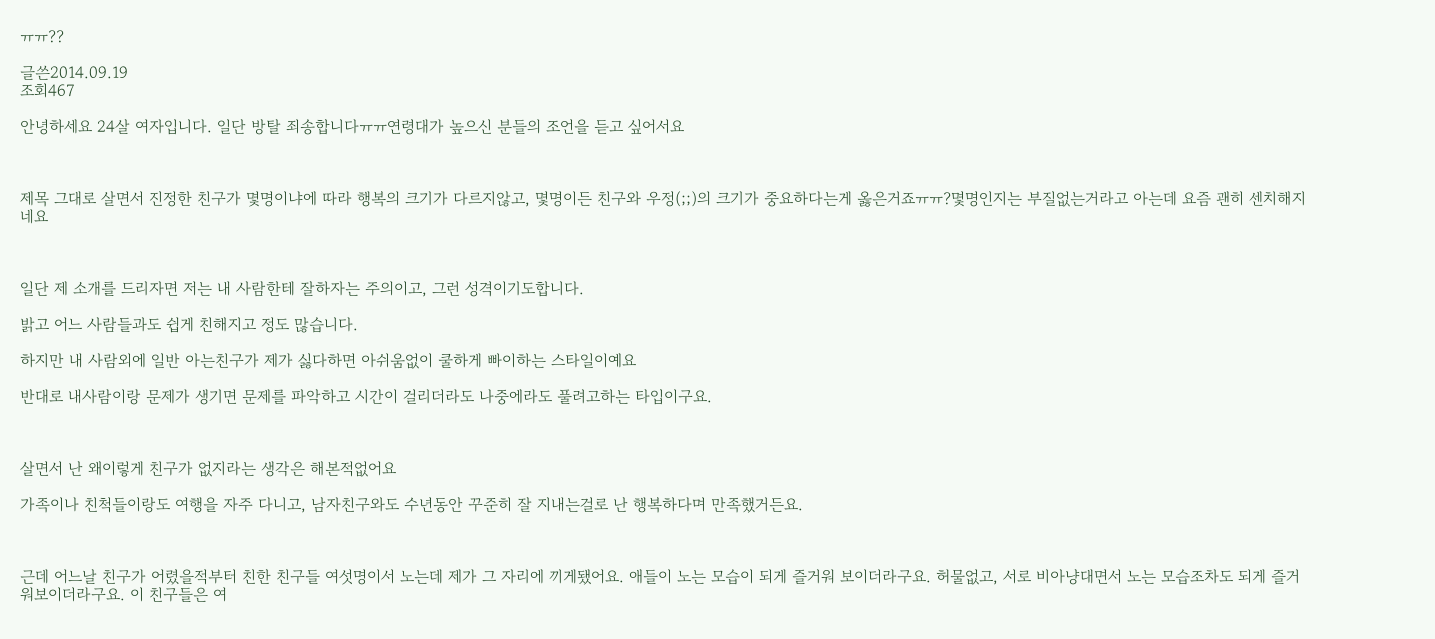ㅠㅠ??

글쓴2014.09.19
조회467

안녕하세요 24살 여자입니다. 일단 방탈 죄송합니다ㅠㅠ연령대가 높으신 분들의 조언을 듣고 싶어서요



제목 그대로 살면서 진정한 친구가 몇명이냐에 따라 행복의 크기가 다르지않고, 몇명이든 친구와 우정(;;)의 크기가 중요하다는게 옳은거죠ㅠㅠ?몇명인지는 부질없는거라고 아는데 요즘 괜히 센치해지네요



일단 제 소개를 드리자면 저는 내 사람한테 잘하자는 주의이고, 그런 성격이기도합니다.

밝고 어느 사람들과도 쉽게 친해지고 정도 많습니다.

하지만 내 사람외에 일반 아는친구가 제가 싫다하면 아쉬움없이 쿨하게 빠이하는 스타일이예요

반대로 내사람이랑 문제가 생기면 문제를 파악하고 시간이 걸리더라도 나중에라도 풀려고하는 타입이구요.



살면서 난 왜이렇게 친구가 없지라는 생각은 해본적없어요

가족이나 친척들이랑도 여행을 자주 다니고, 남자친구와도 수년동안 꾸준히 잘 지내는걸로 난 행복하다며 만족했거든요.



근데 어느날 친구가 어렸을적부터 친한 친구들 여섯명이서 노는데 제가 그 자리에 끼게됐어요. 애들이 노는 모습이 되게 즐거워 보이더라구요. 허물없고, 서로 비아냥대면서 노는 모습조차도 되게 즐거워보이더라구요. 이 친구들은 여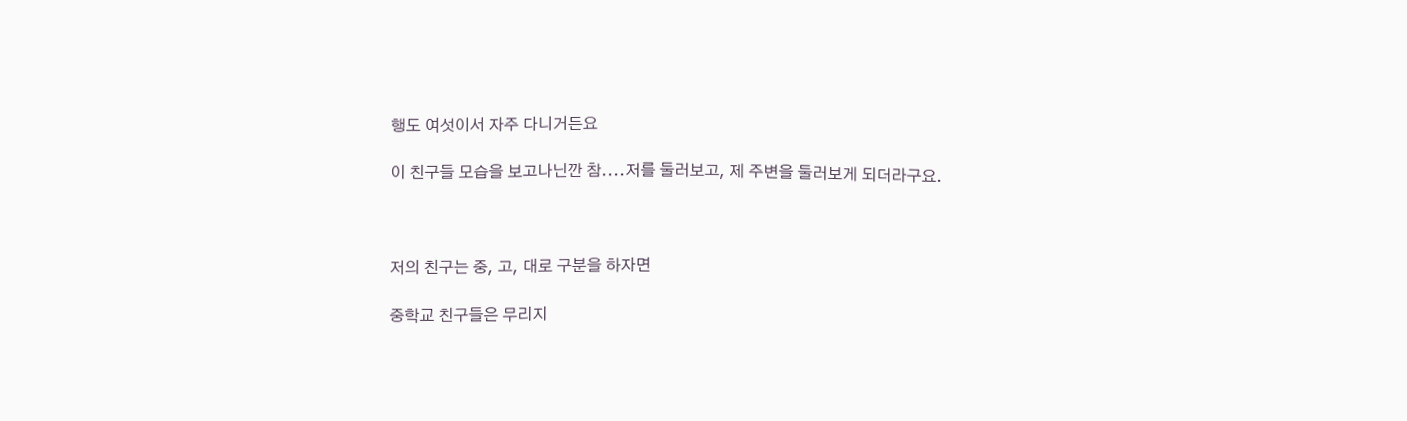행도 여섯이서 자주 다니거든요

이 친구들 모습을 보고나닌깐 참....저를 둘러보고, 제 주변을 둘러보게 되더라구요.



저의 친구는 중, 고, 대로 구분을 하자면

중학교 친구들은 무리지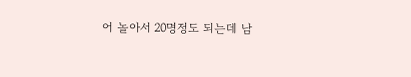어 놀아서 20명정도 되는데 남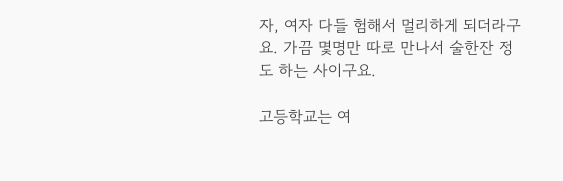자, 여자 다들 험해서 멀리하게 되더라구요. 가끔 몇명만 따로 만나서 술한잔 정도 하는 사이구요.

고등학교는 여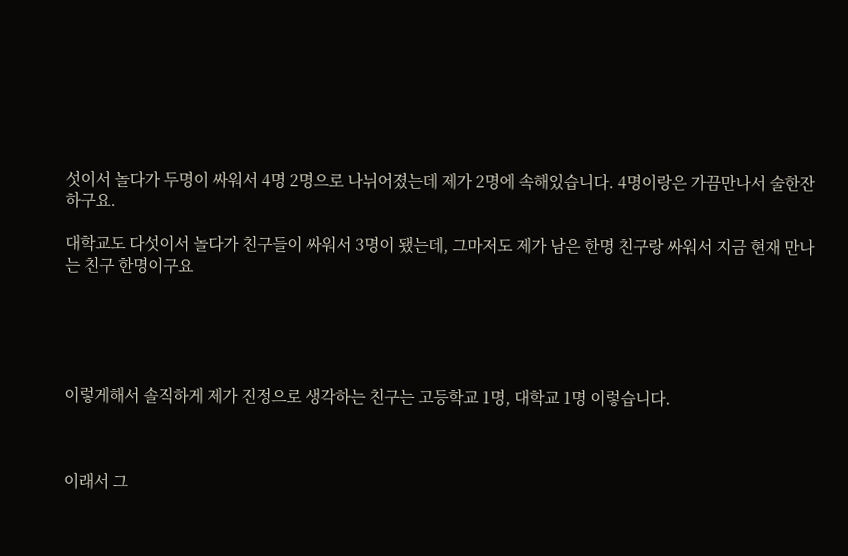섯이서 놀다가 두명이 싸워서 4명 2명으로 나뉘어졌는데 제가 2명에 속해있습니다. 4명이랑은 가끔만나서 술한잔하구요.

대학교도 다섯이서 놀다가 친구들이 싸워서 3명이 됐는데, 그마저도 제가 남은 한명 친구랑 싸워서 지금 현재 만나는 친구 한명이구요





이렇게해서 솔직하게 제가 진정으로 생각하는 친구는 고등학교 1명, 대학교 1명 이렇습니다.



이래서 그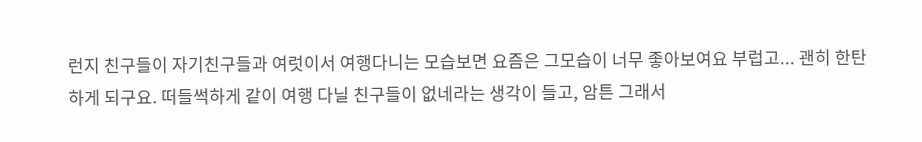런지 친구들이 자기친구들과 여럿이서 여행다니는 모습보면 요즘은 그모습이 너무 좋아보여요 부럽고... 괜히 한탄하게 되구요. 떠들썩하게 같이 여행 다닐 친구들이 없네라는 생각이 들고, 암튼 그래서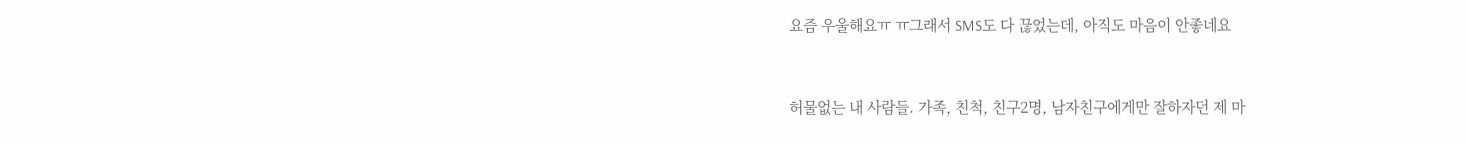요즘 우울해요ㅠ ㅠ그래서 SMS도 다 끊었는데, 아직도 마음이 안좋네요



허물없는 내 사람들. 가족, 친척, 친구2명, 남자친구에게만 잘하자던 제 마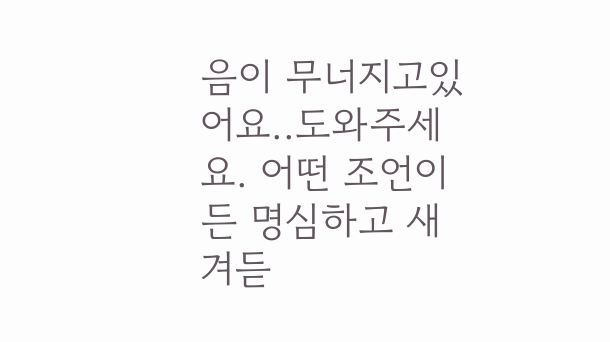음이 무너지고있어요..도와주세요. 어떤 조언이든 명심하고 새겨듣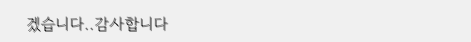겠습니다..감사합니다